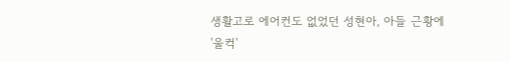생활고로 에어컨도 없었던 성현아, 아들 근황에 '울컥'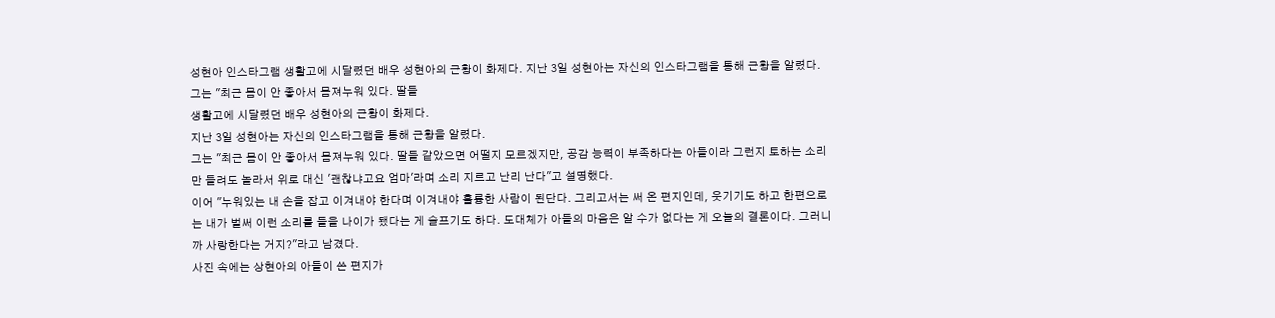성현아 인스타그램 생활고에 시달렸던 배우 성현아의 근황이 화제다. 지난 3일 성현아는 자신의 인스타그램을 통해 근황을 알렸다. 그는 "최근 몸이 안 좋아서 몸져누워 있다. 딸들
생활고에 시달렸던 배우 성현아의 근황이 화제다.
지난 3일 성현아는 자신의 인스타그램을 통해 근황을 알렸다.
그는 "최근 몸이 안 좋아서 몸져누워 있다. 딸들 같았으면 어떨지 모르겠지만, 공감 능력이 부족하다는 아들이라 그런지 토하는 소리만 들려도 놀라서 위로 대신 '괜찮냐고요 엄마'라며 소리 지르고 난리 난다"고 설명했다.
이어 "누워있는 내 손을 잡고 이겨내야 한다며 이겨내야 훌륭한 사람이 된단다. 그리고서는 써 온 편지인데, 웃기기도 하고 한편으로는 내가 벌써 이런 소리를 들을 나이가 됐다는 게 슬프기도 하다. 도대체가 아들의 마음은 알 수가 없다는 게 오늘의 결론이다. 그러니까 사랑한다는 거지?"라고 남겼다.
사진 속에는 상현아의 아들이 쓴 편지가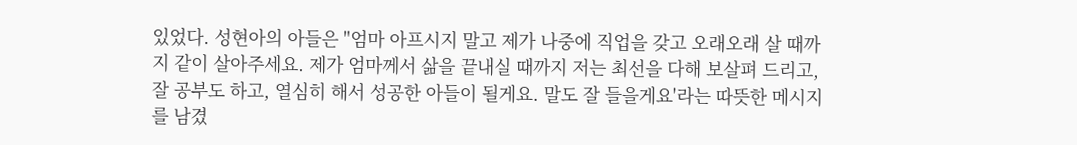있었다. 성현아의 아들은 "엄마 아프시지 말고 제가 나중에 직업을 갖고 오래오래 살 때까지 같이 살아주세요. 제가 엄마께서 삶을 끝내실 때까지 저는 최선을 다해 보살펴 드리고, 잘 공부도 하고, 열심히 해서 성공한 아들이 될게요. 말도 잘 들을게요'라는 따뜻한 메시지를 남겼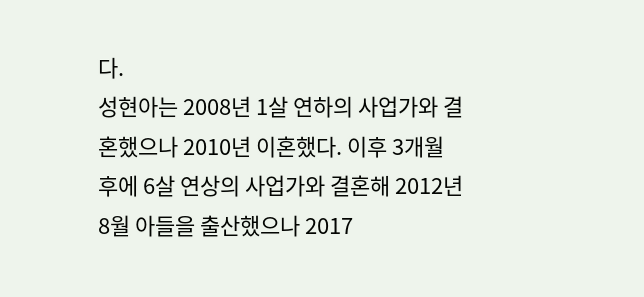다.
성현아는 2008년 1살 연하의 사업가와 결혼했으나 2010년 이혼했다. 이후 3개월 후에 6살 연상의 사업가와 결혼해 2012년 8월 아들을 출산했으나 2017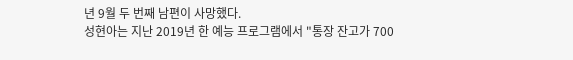년 9월 두 번째 남편이 사망했다.
성현아는 지난 2019년 한 예능 프로그램에서 "통장 잔고가 700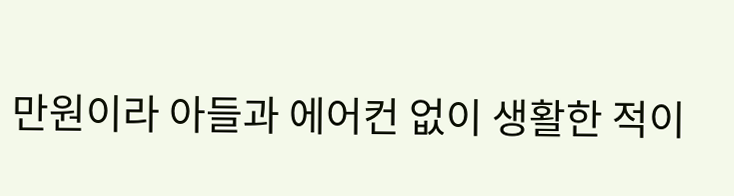만원이라 아들과 에어컨 없이 생활한 적이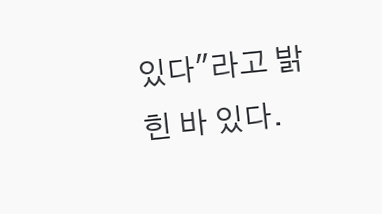있다"라고 밝힌 바 있다.